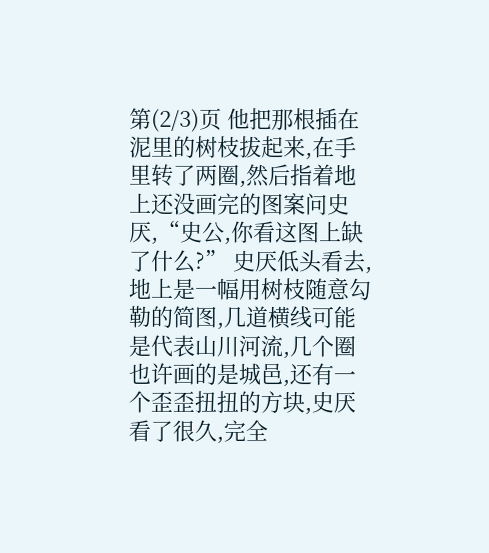第(2/3)页 他把那根插在泥里的树枝拔起来,在手里转了两圈,然后指着地上还没画完的图案问史厌,“史公,你看这图上缺了什么?” 史厌低头看去,地上是一幅用树枝随意勾勒的简图,几道横线可能是代表山川河流,几个圈也许画的是城邑,还有一个歪歪扭扭的方块,史厌看了很久,完全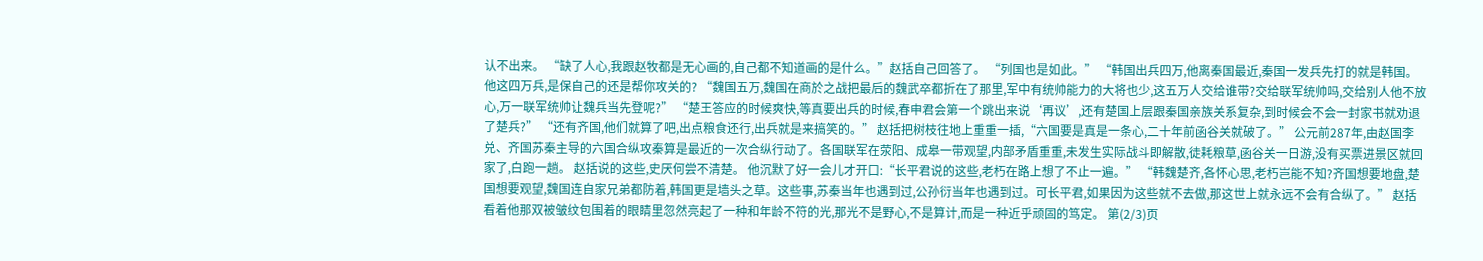认不出来。 “缺了人心,我跟赵牧都是无心画的,自己都不知道画的是什么。”赵括自己回答了。 “列国也是如此。” “韩国出兵四万,他离秦国最近,秦国一发兵先打的就是韩国。他这四万兵,是保自己的还是帮你攻关的? “魏国五万,魏国在商於之战把最后的魏武卒都折在了那里,军中有统帅能力的大将也少,这五万人交给谁带?交给联军统帅吗,交给别人他不放心,万一联军统帅让魏兵当先登呢?” “楚王答应的时候爽快,等真要出兵的时候,春申君会第一个跳出来说‘再议’,还有楚国上层跟秦国亲族关系复杂,到时候会不会一封家书就劝退了楚兵?” “还有齐国,他们就算了吧,出点粮食还行,出兵就是来搞笑的。” 赵括把树枝往地上重重一插,“六国要是真是一条心,二十年前函谷关就破了。” 公元前287年,由赵国李兑、齐国苏秦主导的六国合纵攻秦算是最近的一次合纵行动了。各国联军在荥阳、成皋一带观望,内部矛盾重重,未发生实际战斗即解散,徒耗粮草,函谷关一日游,没有买票进景区就回家了,白跑一趟。 赵括说的这些,史厌何尝不清楚。 他沉默了好一会儿才开口:“长平君说的这些,老朽在路上想了不止一遍。” “韩魏楚齐,各怀心思,老朽岂能不知?齐国想要地盘,楚国想要观望,魏国连自家兄弟都防着,韩国更是墙头之草。这些事,苏秦当年也遇到过,公孙衍当年也遇到过。可长平君,如果因为这些就不去做,那这世上就永远不会有合纵了。” 赵括看着他那双被皱纹包围着的眼睛里忽然亮起了一种和年龄不符的光,那光不是野心,不是算计,而是一种近乎顽固的笃定。 第(2/3)页